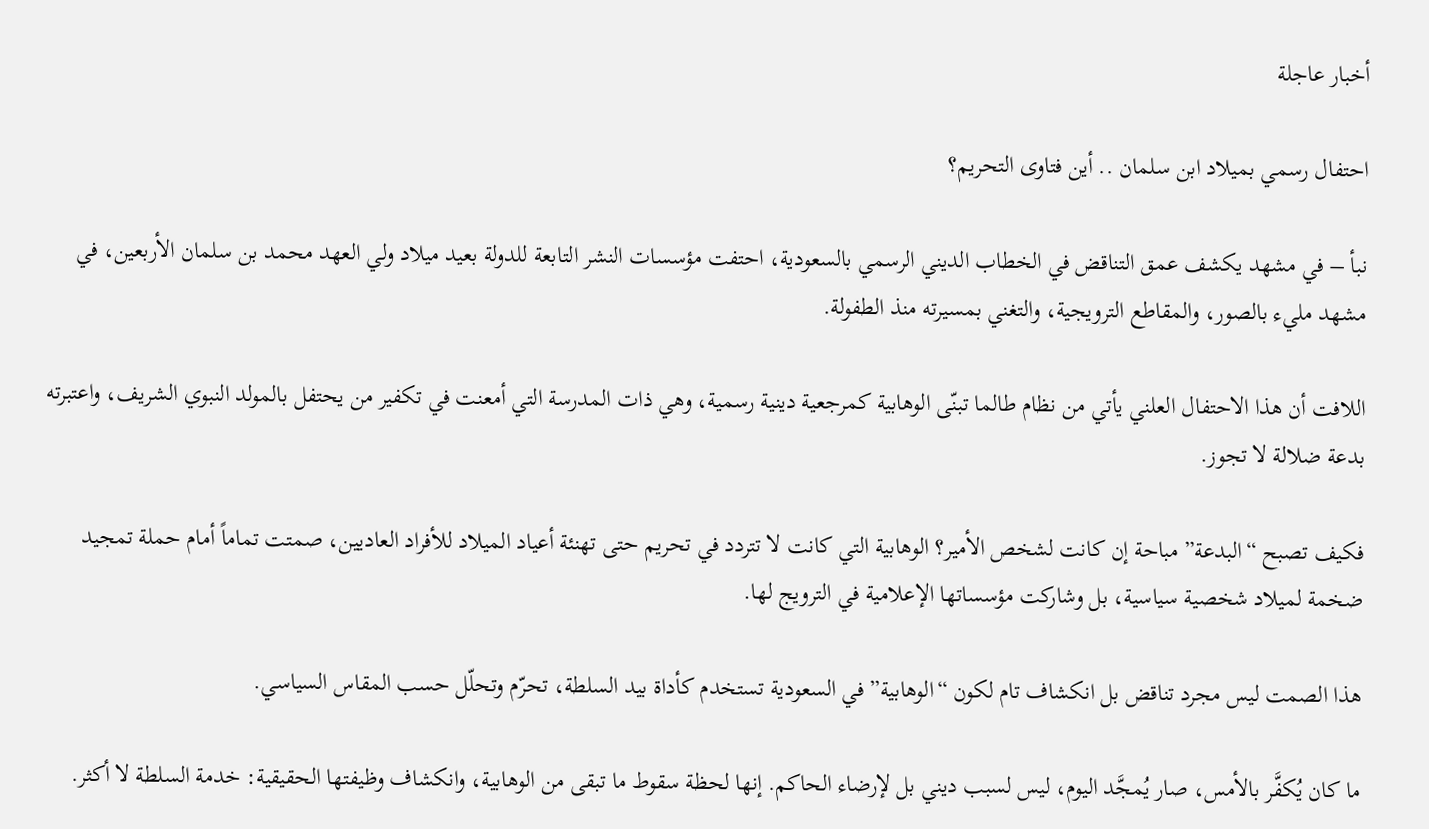أخبار عاجلة

احتفال رسمي بميلاد ابن سلمان .. أين فتاوى التحريم؟

نبأ – في مشهد يكشف عمق التناقض في الخطاب الديني الرسمي بالسعودية، احتفت مؤسسات النشر التابعة للدولة بعيد ميلاد ولي العهد محمد بن سلمان الأربعين، في مشهد مليء بالصور، والمقاطع الترويجية، والتغني بمسيرته منذ الطفولة.

اللافت أن هذا الاحتفال العلني يأتي من نظام طالما تبنّى الوهابية كمرجعية دينية رسمية، وهي ذات المدرسة التي أمعنت في تكفير من يحتفل بالمولد النبوي الشريف، واعتبرته بدعة ضلالة لا تجوز.

فكيف تصبح “البدعة” مباحة إن كانت لشخص الأمير؟ الوهابية التي كانت لا تتردد في تحريم حتى تهنئة أعياد الميلاد للأفراد العاديين، صمتت تماماً أمام حملة تمجيد ضخمة لميلاد شخصية سياسية، بل وشاركت مؤسساتها الإعلامية في الترويج لها.

هذا الصمت ليس مجرد تناقض بل انكشاف تام لكون “الوهابية” في السعودية تستخدم كأداة بيد السلطة، تحرّم وتحلّل حسب المقاس السياسي.

ما كان يُكفَّر بالأمس، صار يُمجَّد اليوم، ليس لسبب ديني بل لإرضاء الحاكم. إنها لحظة سقوط ما تبقى من الوهابية، وانكشاف وظيفتها الحقيقية: خدمة السلطة لا أكثر.